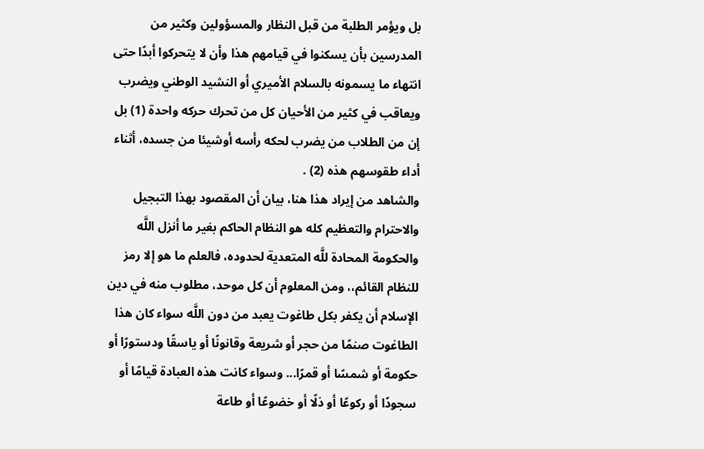بل ويؤمر الطلبة من قبل النظار والمسؤولين وكثير من المدرسين بأن يسكنوا في قيامهم هذا وأن لا يتحركوا أبدًا حتى انتهاء ما يسمونه بالسلام الأميري أو النشيد الوطني ويضرب ويعاقب في كثير من الأحيان كل من تحرك حركه واحدة (1) بل إن من الطلاب من يضرب لحكه رأسه أوشيئا من جسده، أثناء أداء طقوسهم هذه (2) .
والشاهد من إيراد هذا هنا، بيان أن المقصود بهذا التبجيل والاحترام والتعظيم كله هو النظام الحاكم بغير ما أنزل اللَّه والحكومة المحادة للَّه المتعدية لحدوده، فالعلم ما هو إلا رمز للنظام القائم،، ومن المعلوم أن كل موحد، مطلوب منه في دين الإسلام أن يكفر بكل طاغوت يعبد من دون اللَّه سواء كان هذا الطاغوت صنمًا من حجر أو شريعة وقانونًا أو ياسقًا ودستورًا أو حكومة أو شمسًا أو قمرًا... وسواء كانت هذه العبادة قيامًا أو سجودًا أو ركوعًا أو ذلًا أو خضوعًا أو طاعة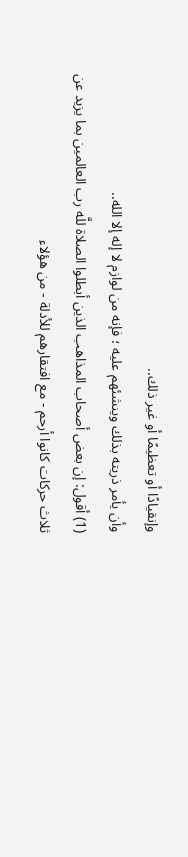وإنقيادًا أو تعظيمًا أو غير ذلك..
وأن يأمر ذريته بذلك وينشئهم عليه ؛ فإنه من لوازم لا إله إلا الله..
(1) أقول: إن بعض أصحاب المذاهب الذين أبطلوا الصلاة للَّه رب العالمين بما يزيد عن ثلاث حركات كانوا أرحم - مع افتقارهم للأدلة - من هؤلاء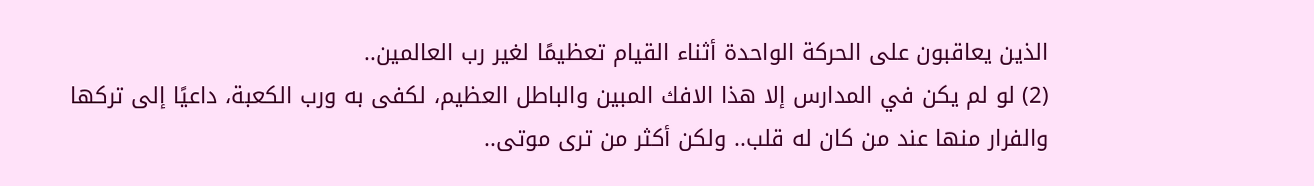الذين يعاقبون على الحركة الواحدة أثناء القيام تعظيمًا لغير رب العالمين..
(2) لو لم يكن في المدارس إلا هذا الافك المبين والباطل العظيم، لكفى به ورب الكعبة، داعيًا إلى تركها والفرار منها عند من كان له قلب.. ولكن أكثر من ترى موتى..